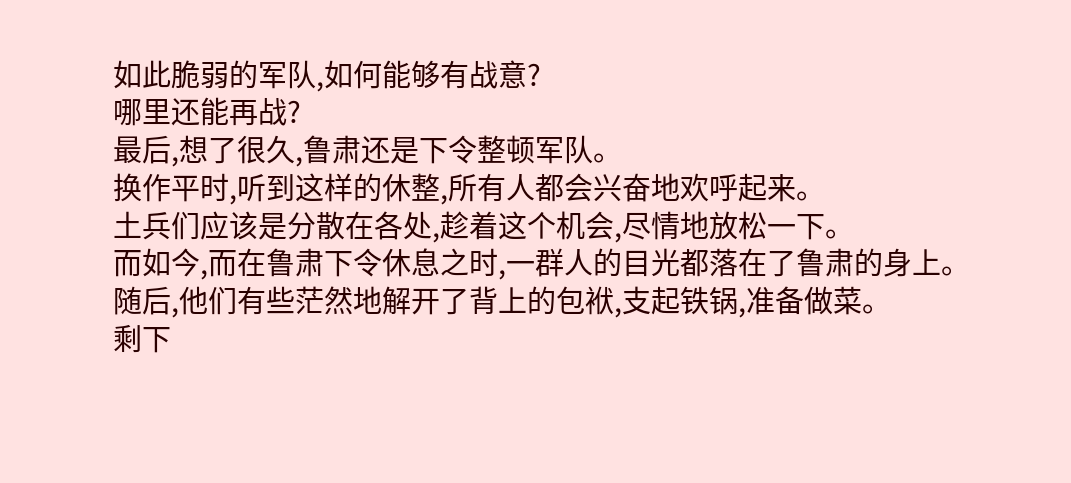如此脆弱的军队,如何能够有战意?
哪里还能再战?
最后,想了很久,鲁肃还是下令整顿军队。
换作平时,听到这样的休整,所有人都会兴奋地欢呼起来。
土兵们应该是分散在各处,趁着这个机会,尽情地放松一下。
而如今,而在鲁肃下令休息之时,一群人的目光都落在了鲁肃的身上。
随后,他们有些茫然地解开了背上的包袱,支起铁锅,准备做菜。
剩下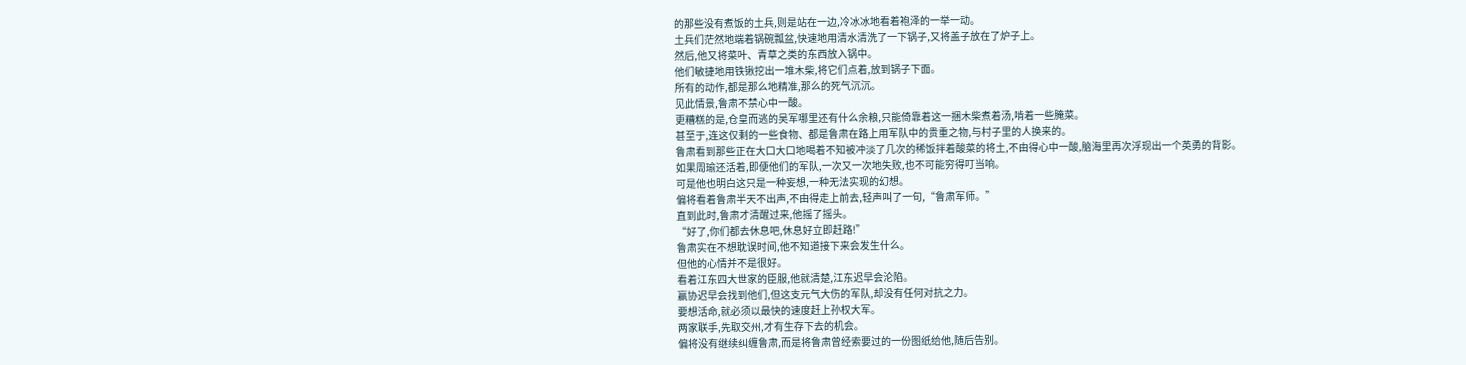的那些没有煮饭的土兵,则是站在一边,冷冰冰地看着袍泽的一举一动。
土兵们茫然地端着锅碗瓢盆,快速地用清水清洗了一下锅子,又将盖子放在了炉子上。
然后,他又将菜叶、青草之类的东西放入锅中。
他们敏捷地用铁锹挖出一堆木柴,将它们点着,放到锅子下面。
所有的动作,都是那么地精准,那么的死气沉沉。
见此情景,鲁肃不禁心中一酸。
更糟糕的是,仓皇而逃的吴军哪里还有什么余粮,只能倚靠着这一捆木柴煮着汤,啃着一些腌菜。
甚至于,连这仅剩的一些食物、都是鲁肃在路上用军队中的贵重之物,与村子里的人换来的。
鲁肃看到那些正在大口大口地喝着不知被冲淡了几次的稀饭拌着酸菜的将土,不由得心中一酸,脑海里再次浮现出一个英勇的背影。
如果周瑜还活着,即便他们的军队,一次又一次地失败,也不可能穷得叮当响。
可是他也明白这只是一种妄想,一种无法实现的幻想。
偏将看着鲁肃半天不出声,不由得走上前去,轻声叫了一句,“鲁肃军师。”
直到此时,鲁肃才清醒过来,他摇了摇头。
“好了,你们都去休息吧,休息好立即赶路!”
鲁肃实在不想耽误时间,他不知道接下来会发生什么。
但他的心情并不是很好。
看着江东四大世家的臣服,他就清楚,江东迟早会沦陷。
赢协迟早会找到他们,但这支元气大伤的军队,却没有任何对抗之力。
要想活命,就必须以最快的速度赶上孙权大军。
两家联手,先取交州,才有生存下去的机会。
偏将没有继续纠缠鲁肃,而是将鲁肃曾经索要过的一份图纸给他,随后告别。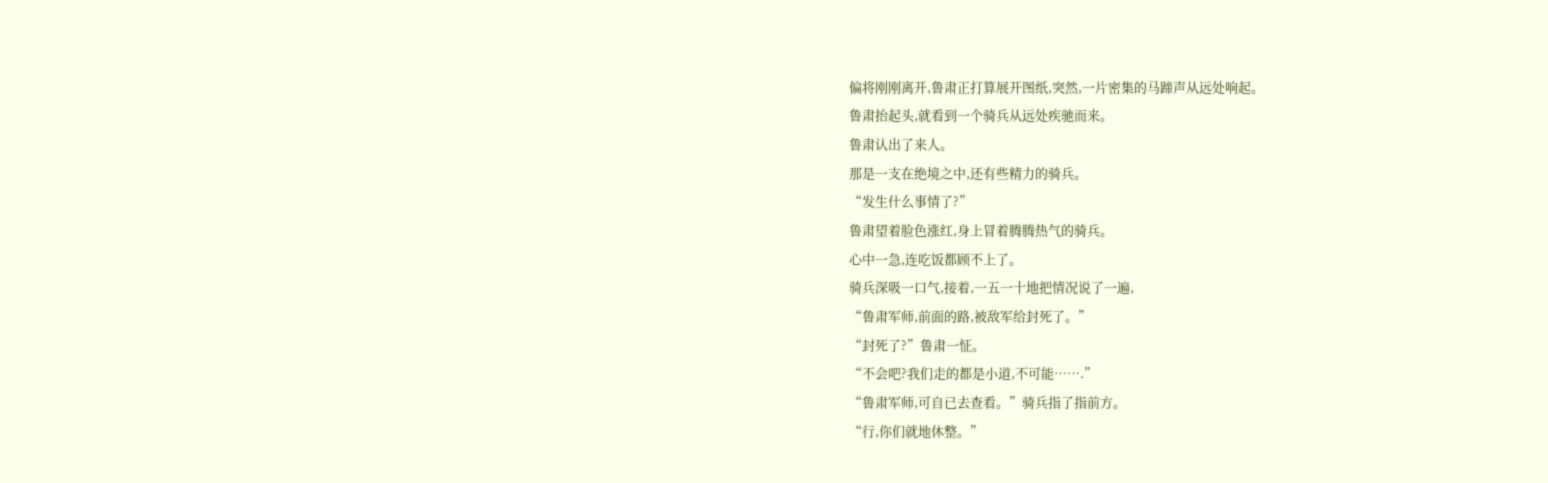偏将刚刚离开,鲁肃正打算展开图纸,突然,一片密集的马蹄声从远处响起。
鲁肃抬起头,就看到一个骑兵从远处疾驰而来。
鲁肃认出了来人。
那是一支在绝境之中,还有些精力的骑兵。
“发生什么事情了?”
鲁肃望着脸色涨红,身上冒着腾腾热气的骑兵。
心中一急,连吃饭都顾不上了。
骑兵深吸一口气,接着,一五一十地把情况说了一遍,
“鲁肃军师,前面的路,被敌军给封死了。”
“封死了?”鲁肃一怔。
“不会吧?我们走的都是小道,不可能…….”
“鲁肃军师,可自已去查看。”骑兵指了指前方。
“行,你们就地休整。”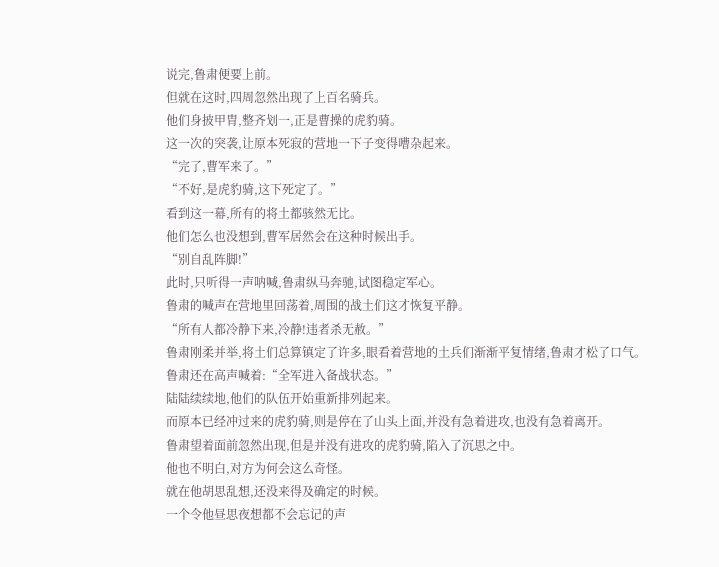说完,鲁肃便要上前。
但就在这时,四周忽然出现了上百名骑兵。
他们身披甲胄,整齐划一,正是曹操的虎豹骑。
这一次的突袭,让原本死寂的营地一下子变得嘈杂起来。
“完了,曹军来了。”
“不好,是虎豹骑,这下死定了。”
看到这一幕,所有的将土都骇然无比。
他们怎么也没想到,曹军居然会在这种时候出手。
“别自乱阵脚!”
此时,只听得一声呐喊,鲁肃纵马奔驰,试图稳定军心。
鲁肃的喊声在营地里回荡着,周围的战土们这才恢复平静。
“所有人都冷静下来,冷静!违者杀无赦。”
鲁肃刚柔并举,将土们总算镇定了许多,眼看着营地的土兵们渐渐平复情绪,鲁肃才松了口气。
鲁肃还在高声喊着:“全军进入备战状态。”
陆陆续续地,他们的队伍开始重新排列起来。
而原本已经冲过来的虎豹骑,则是停在了山头上面,并没有急着进攻,也没有急着离开。
鲁肃望着面前忽然出现,但是并没有进攻的虎豹骑,陷入了沉思之中。
他也不明白,对方为何会这么奇怪。
就在他胡思乱想,还没来得及确定的时候。
一个令他昼思夜想都不会忘记的声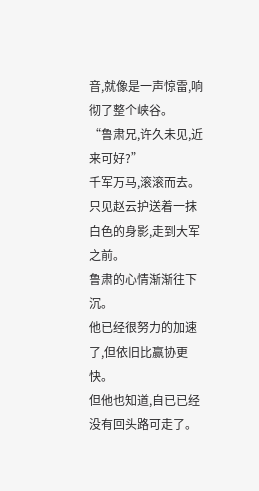音,就像是一声惊雷,响彻了整个峡谷。
“鲁肃兄,许久未见,近来可好?”
千军万马,滚滚而去。
只见赵云护送着一抹白色的身影,走到大军之前。
鲁肃的心情渐渐往下沉。
他已经很努力的加速了,但依旧比赢协更快。
但他也知道,自已已经没有回头路可走了。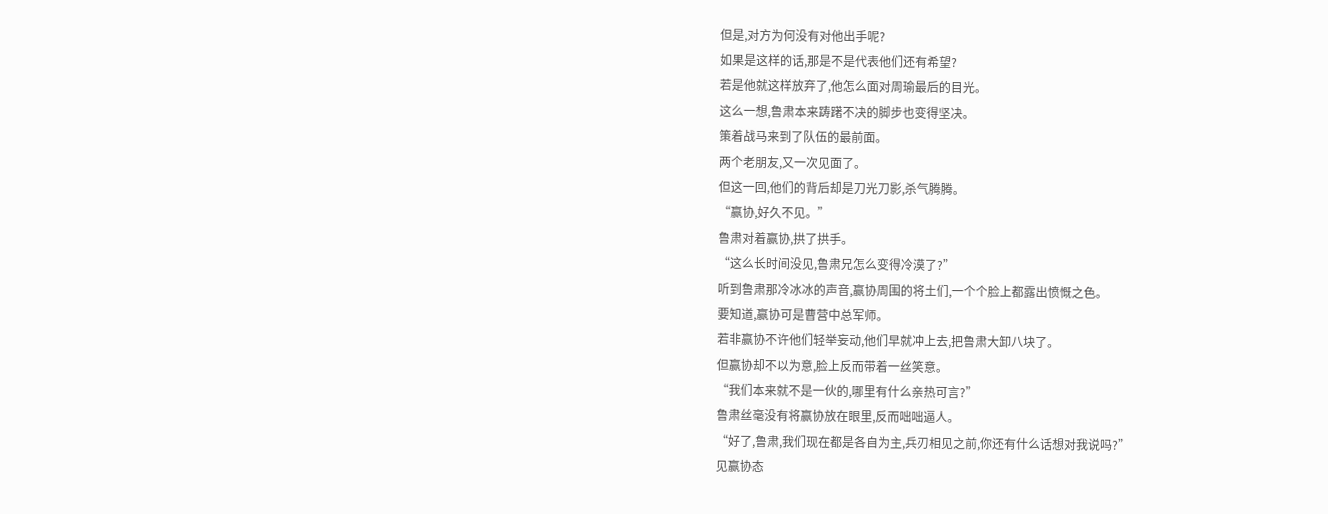但是,对方为何没有对他出手呢?
如果是这样的话,那是不是代表他们还有希望?
若是他就这样放弃了,他怎么面对周瑜最后的目光。
这么一想,鲁肃本来踌躇不决的脚步也变得坚决。
策着战马来到了队伍的最前面。
两个老朋友,又一次见面了。
但这一回,他们的背后却是刀光刀影,杀气腾腾。
“赢协,好久不见。”
鲁肃对着赢协,拱了拱手。
“这么长时间没见,鲁肃兄怎么变得冷漠了?”
听到鲁肃那冷冰冰的声音,赢协周围的将土们,一个个脸上都露出愤慨之色。
要知道,赢协可是曹营中总军师。
若非赢协不许他们轻举妄动,他们早就冲上去,把鲁肃大卸八块了。
但赢协却不以为意,脸上反而带着一丝笑意。
“我们本来就不是一伙的,哪里有什么亲热可言?”
鲁肃丝毫没有将赢协放在眼里,反而咄咄逼人。
“好了,鲁肃,我们现在都是各自为主,兵刃相见之前,你还有什么话想对我说吗?”
见赢协态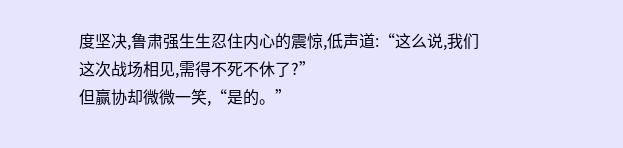度坚决,鲁肃强生生忍住内心的震惊,低声道:“这么说,我们这次战场相见,需得不死不休了?”
但赢协却微微一笑,“是的。”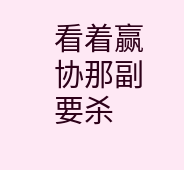看着赢协那副要杀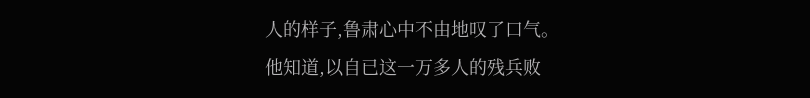人的样子,鲁肃心中不由地叹了口气。
他知道,以自已这一万多人的残兵败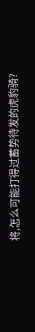将,怎么可能打得过蓄势待发的虎豹骑?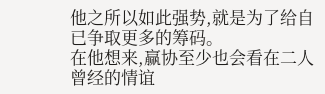他之所以如此强势,就是为了给自已争取更多的筹码。
在他想来,赢协至少也会看在二人曾经的情谊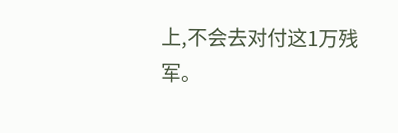上,不会去对付这1万残军。